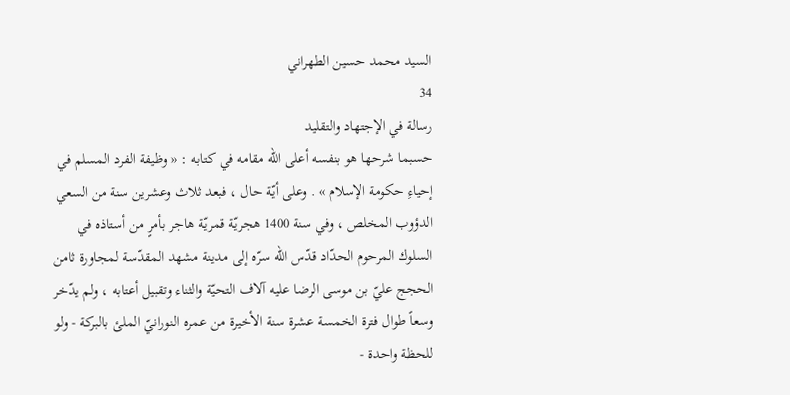السيد محمد حسين الطهراني
34
رسالة في الإجتهاد والتقليد
حسبما شرحها هو بنفسه أعلى الله مقامه في كتابه : « وظيفة الفرد المسلم في إحياءِ حكومة الإسلام » . وعلى أيّة حال ، فبعد ثلاث وعشرين سنة من السعي الدؤوب المخلص ، وفي سنة 1400 هجريّة قمريّة هاجر بأمرٍ من أستاذه في السلوك المرحوم الحدّاد قدّس الله سرّه إلى مدينة مشهد المقدّسة لمجاورة ثامن الحجج عليّ بن موسى الرضا عليه آلاف التحيّة والثناء وتقبيل أعتابه ، ولم يدّخر وسعاً طوال فترة الخمسة عشرة سنة الأخيرة من عمره النورانيّ الملئ بالبركة - ولو للحظة واحدة -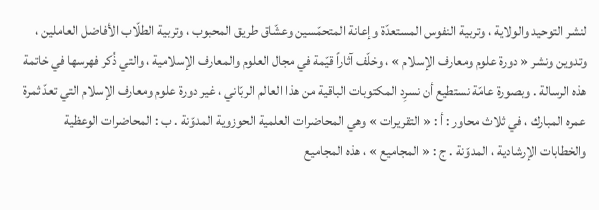لنشر التوحيد والولاية ، وتربية النفوس المستعدّة وإعانة المتحمّسين وعشّاق طريق المحبوب ، وتربية الطلّاب الأفاضل العاملين ، وتدوين ونشر « دورة علوم ومعارف الإسلام » ، وخلّف آثاراً قيّمة في مجال العلوم والمعارف الإسلامية ، والتي ذُكر فهرسها في خاتمة هذه الرسالة . وبصورة عامّة نستطيع أن نسرِد المكتوبات الباقية من هذا العالم الربّاني ، غير دورة علوم ومعارف الإسلام التي تعدّ ثمرة عمره المبارك ، في ثلاث محاور : أ : « التقريرات » وهي المحاضرات العلمية الحوزوية المدوّنة . ب : المحاضرات الوعظية والخطابات الإرشادية ، المدوّنة . ج : « المجاميع » ، هذه المجاميع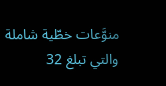منوَّعات خطّية شاملة والتي تبلغ 32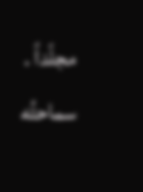مجلّداً . سماحتُه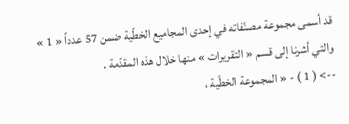قد أسمى مجموعة مصنّفاته في إحدى المجاميع الخطّية ضمن 57 عدداً « 1 » والتي أشرنا إلى قسم « التقريرات » منها خلال هذه المقدّمة .
--> ( 1 ) - « المجموعة الخطّية ،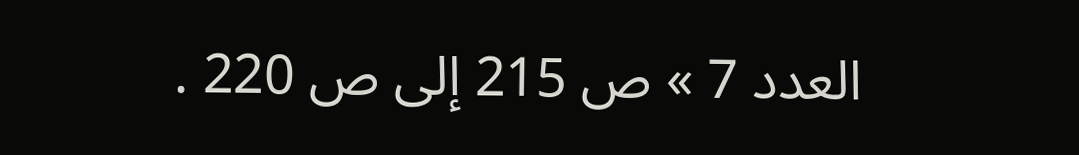العدد 7 » ص 215 إلى ص 220 .